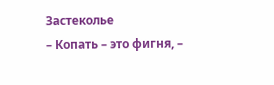Застеколье
– Копать – это фигня, –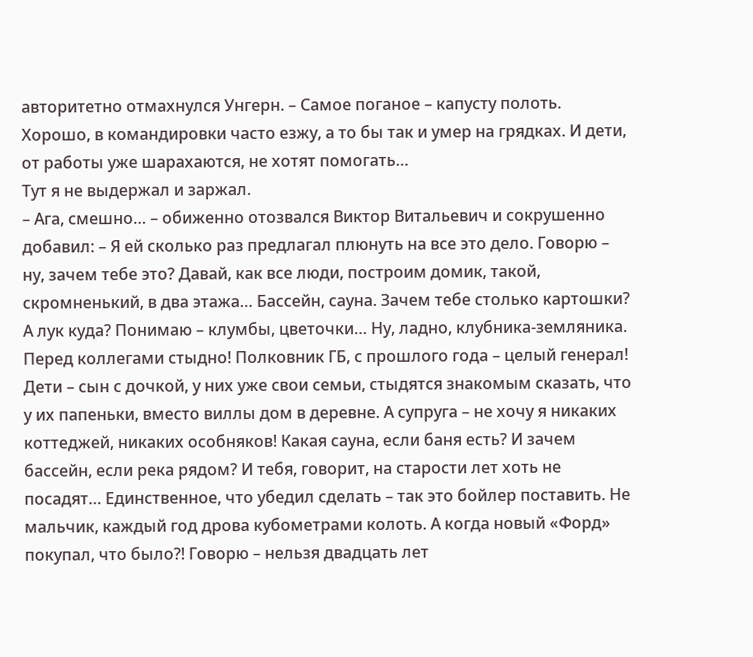авторитетно отмахнулся Унгерн. – Самое поганое – капусту полоть. Хорошо, в командировки часто езжу, а то бы так и умер на грядках. И дети, от работы уже шарахаются, не хотят помогать…
Тут я не выдержал и заржал.
– Ага, смешно… – обиженно отозвался Виктор Витальевич и сокрушенно добавил: – Я ей сколько раз предлагал плюнуть на все это дело. Говорю – ну, зачем тебе это? Давай, как все люди, построим домик, такой, скромненький, в два этажа… Бассейн, сауна. Зачем тебе столько картошки? А лук куда? Понимаю – клумбы, цветочки… Ну, ладно, клубника‑земляника. Перед коллегами стыдно! Полковник ГБ, с прошлого года – целый генерал! Дети – сын с дочкой, у них уже свои семьи, стыдятся знакомым сказать, что у их папеньки, вместо виллы дом в деревне. А супруга – не хочу я никаких коттеджей, никаких особняков! Какая сауна, если баня есть? И зачем бассейн, если река рядом? И тебя, говорит, на старости лет хоть не посадят… Единственное, что убедил сделать – так это бойлер поставить. Не мальчик, каждый год дрова кубометрами колоть. А когда новый «Форд» покупал, что было?! Говорю – нельзя двадцать лет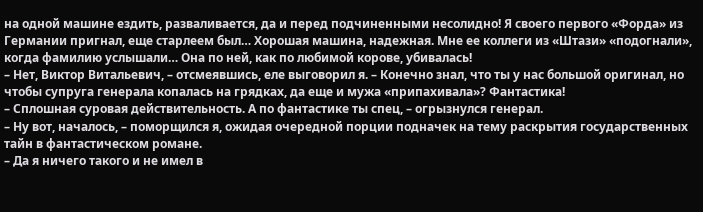на одной машине ездить, разваливается, да и перед подчиненными несолидно! Я своего первого «Форда» из Германии пригнал, еще старлеем был… Хорошая машина, надежная. Мне ее коллеги из «Штази» «подогнали», когда фамилию услышали… Она по ней, как по любимой корове, убивалась!
– Нет, Виктор Витальевич, – отсмеявшись, еле выговорил я. – Конечно знал, что ты у нас большой оригинал, но чтобы супруга генерала копалась на грядках, да еще и мужа «припахивала»? Фантастика!
– Сплошная суровая действительность. А по фантастике ты спец, – огрызнулся генерал.
– Ну вот, началось, – поморщился я, ожидая очередной порции подначек на тему раскрытия государственных тайн в фантастическом романе.
– Да я ничего такого и не имел в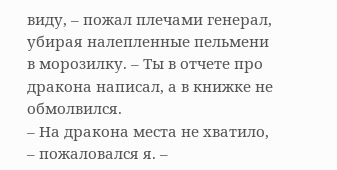виду, – пожал плечами генерал, убирая налепленные пельмени в морозилку. – Ты в отчете про дракона написал, а в книжке не обмолвился.
– На дракона места не хватило, – пожаловался я. –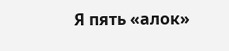Я пять «алок»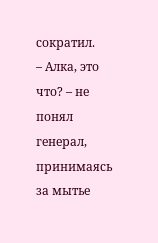сократил.
– Алка, это что? – не понял генерал, принимаясь за мытье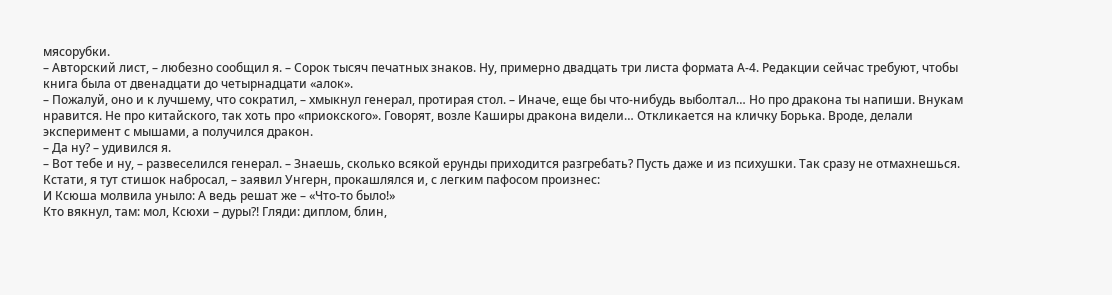мясорубки.
– Авторский лист, – любезно сообщил я. – Сорок тысяч печатных знаков. Ну, примерно двадцать три листа формата А‑4. Редакции сейчас требуют, чтобы книга была от двенадцати до четырнадцати «алок».
– Пожалуй, оно и к лучшему, что сократил, – хмыкнул генерал, протирая стол. – Иначе, еще бы что‑нибудь выболтал… Но про дракона ты напиши. Внукам нравится. Не про китайского, так хоть про «приокского». Говорят, возле Каширы дракона видели… Откликается на кличку Борька. Вроде, делали эксперимент с мышами, а получился дракон.
– Да ну? – удивился я.
– Вот тебе и ну, – развеселился генерал. – Знаешь, сколько всякой ерунды приходится разгребать? Пусть даже и из психушки. Так сразу не отмахнешься. Кстати, я тут стишок набросал, – заявил Унгерн, прокашлялся и, с легким пафосом произнес:
И Ксюша молвила уныло: А ведь решат же – «Что‑то было!»
Кто вякнул, там: мол, Ксюхи – дуры?! Гляди: диплом, блин,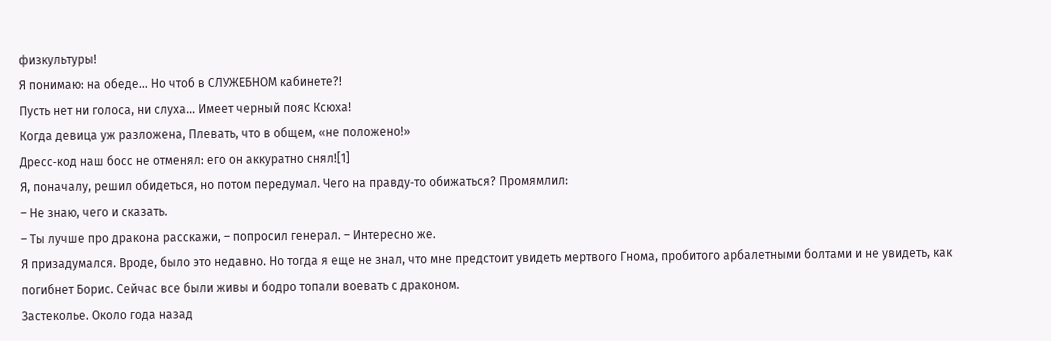физкультуры!
Я понимаю: на обеде… Но чтоб в СЛУЖЕБНОМ кабинете?!
Пусть нет ни голоса, ни слуха… Имеет черный пояс Ксюха!
Когда девица уж разложена, Плевать, что в общем, «не положено!»
Дресс‑код наш босс не отменял: его он аккуратно снял![1]
Я, поначалу, решил обидеться, но потом передумал. Чего на правду‑то обижаться? Промямлил:
– Не знаю, чего и сказать.
– Ты лучше про дракона расскажи, – попросил генерал. – Интересно же.
Я призадумался. Вроде, было это недавно. Но тогда я еще не знал, что мне предстоит увидеть мертвого Гнома, пробитого арбалетными болтами и не увидеть, как погибнет Борис. Сейчас все были живы и бодро топали воевать с драконом.
Застеколье. Около года назад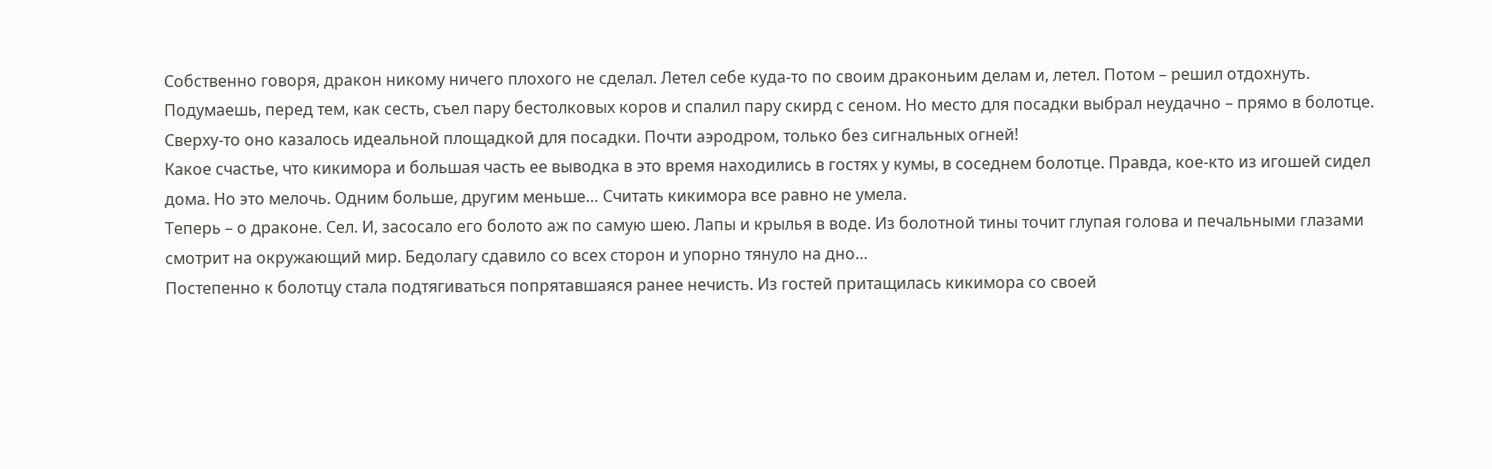Собственно говоря, дракон никому ничего плохого не сделал. Летел себе куда‑то по своим драконьим делам и, летел. Потом – решил отдохнуть. Подумаешь, перед тем, как сесть, съел пару бестолковых коров и спалил пару скирд с сеном. Но место для посадки выбрал неудачно – прямо в болотце. Сверху‑то оно казалось идеальной площадкой для посадки. Почти аэродром, только без сигнальных огней!
Какое счастье, что кикимора и большая часть ее выводка в это время находились в гостях у кумы, в соседнем болотце. Правда, кое‑кто из игошей сидел дома. Но это мелочь. Одним больше, другим меньше… Считать кикимора все равно не умела.
Теперь – о драконе. Сел. И, засосало его болото аж по самую шею. Лапы и крылья в воде. Из болотной тины точит глупая голова и печальными глазами смотрит на окружающий мир. Бедолагу сдавило со всех сторон и упорно тянуло на дно…
Постепенно к болотцу стала подтягиваться попрятавшаяся ранее нечисть. Из гостей притащилась кикимора со своей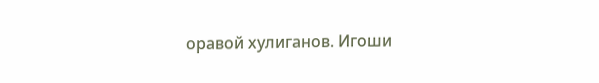оравой хулиганов. Игоши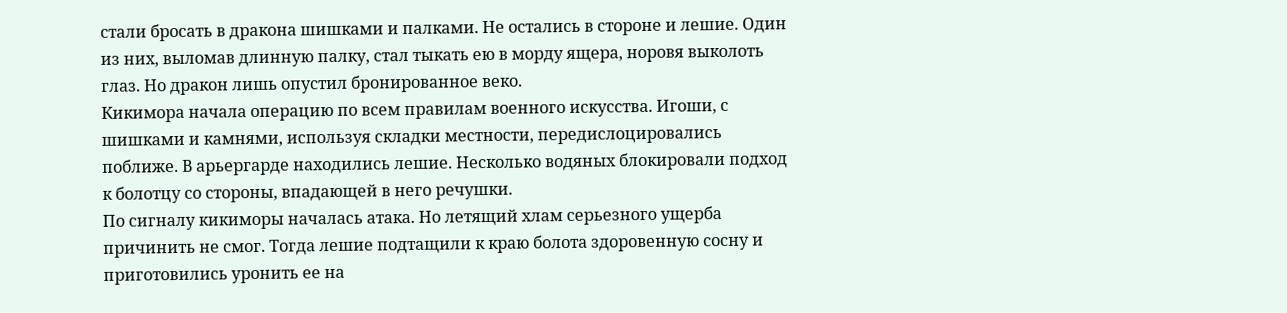стали бросать в дракона шишками и палками. Не остались в стороне и лешие. Один из них, выломав длинную палку, стал тыкать ею в морду ящера, норовя выколоть глаз. Но дракон лишь опустил бронированное веко.
Кикимора начала операцию по всем правилам военного искусства. Игоши, с шишками и камнями, используя складки местности, передислоцировались поближе. В арьергарде находились лешие. Несколько водяных блокировали подход к болотцу со стороны, впадающей в него речушки.
По сигналу кикиморы началась атака. Но летящий хлам серьезного ущерба причинить не смог. Тогда лешие подтащили к краю болота здоровенную сосну и приготовились уронить ее на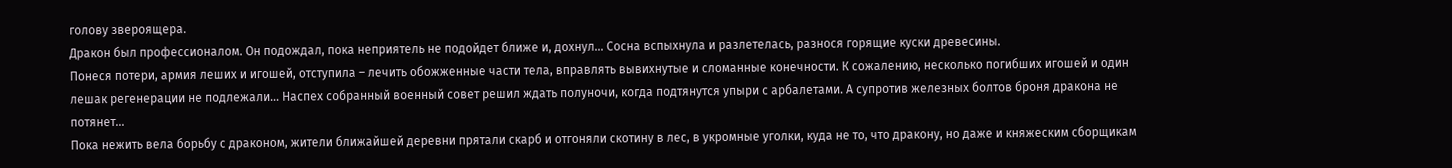голову звероящера.
Дракон был профессионалом. Он подождал, пока неприятель не подойдет ближе и, дохнул… Сосна вспыхнула и разлетелась, разнося горящие куски древесины.
Понеся потери, армия леших и игошей, отступила – лечить обожженные части тела, вправлять вывихнутые и сломанные конечности. К сожалению, несколько погибших игошей и один лешак регенерации не подлежали… Наспех собранный военный совет решил ждать полуночи, когда подтянутся упыри с арбалетами. А супротив железных болтов броня дракона не потянет…
Пока нежить вела борьбу с драконом, жители ближайшей деревни прятали скарб и отгоняли скотину в лес, в укромные уголки, куда не то, что дракону, но даже и княжеским сборщикам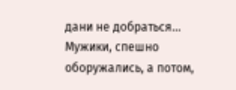дани не добраться… Мужики, спешно оборужались, а потом,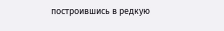построившись в редкую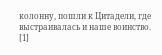колонну, пошли к Цитадели, где выстраивалась и наше воинство.
[1]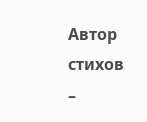Автор стихов –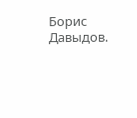Борис Давыдов.